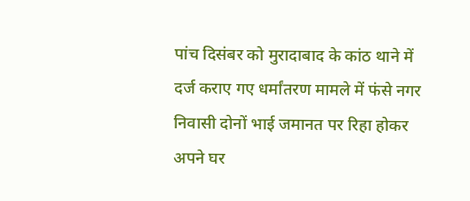पांच दिसंबर को मुरादाबाद के कांठ थाने में दर्ज कराए गए धर्मांतरण मामले में फंसे नगर निवासी दोनों भाई जमानत पर रिहा होकर अपने घर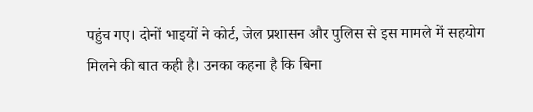पहुंच गए। दोनों भाइयों ने कोर्ट, जेल प्रशासन और पुलिस से इस मामले में सहयोग मिलने की बात कही है। उनका कहना है कि बिना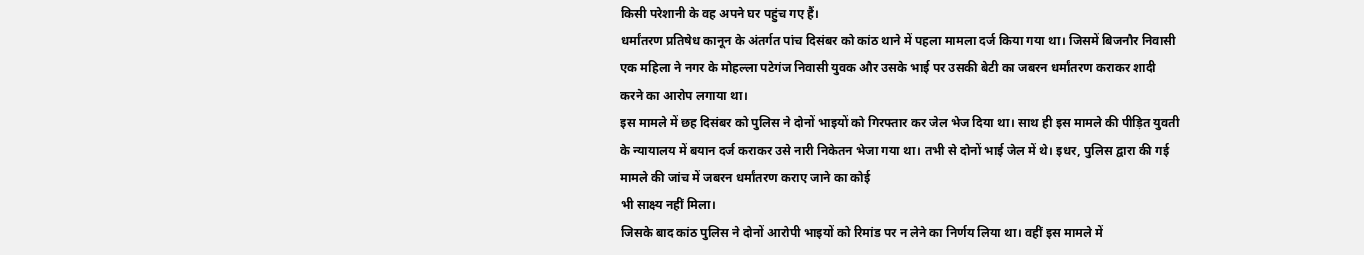किसी परेशानी के वह अपने घर पहुंच गए हैं।
धर्मांतरण प्रतिषेध कानून के अंतर्गत पांच दिसंबर को कांठ थाने में पहला मामला दर्ज किया गया था। जिसमें बिजनौर निवासी एक महिला ने नगर के मोहल्ला पटेगंज निवासी युवक और उसके भाई पर उसकी बेटी का जबरन धर्मांतरण कराकर शादी करने का आरोप लगाया था।
इस मामले में छह दिसंबर को पुलिस ने दोनों भाइयों को गिरफ्तार कर जेल भेज दिया था। साथ ही इस मामले की पीड़ित युवती के न्यायालय में बयान दर्ज कराकर उसे नारी निकेतन भेजा गया था। तभी से दोनों भाई जेल में थे। इधर, पुलिस द्वारा की गई मामले की जांच में जबरन धर्मांतरण कराए जाने का कोई
भी साक्ष्य नहीं मिला।
जिसके बाद कांठ पुलिस ने दोनों आरोपी भाइयों को रिमांड पर न लेने का निर्णय लिया था। वहीं इस मामले में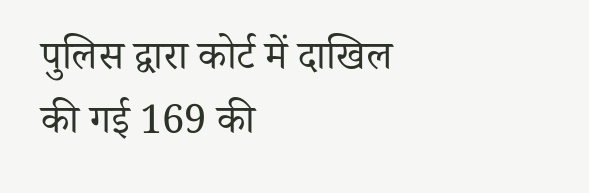पुलिस द्वारा कोर्ट में दाखिल की गई 169 की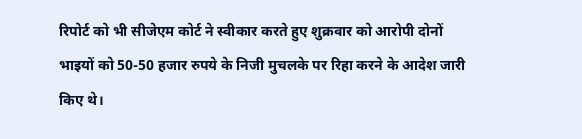रिपोर्ट को भी सीजेएम कोर्ट ने स्वीकार करते हुए शुक्रवार को आरोपी दोनों भाइयों को 50-50 हजार रुपये के निजी मुचलके पर रिहा करने के आदेश जारी किए थे।